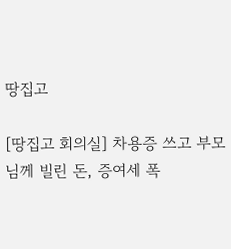땅집고

[땅집고 회의실] 차용증 쓰고 부모님께 빌린 돈, 증여세 폭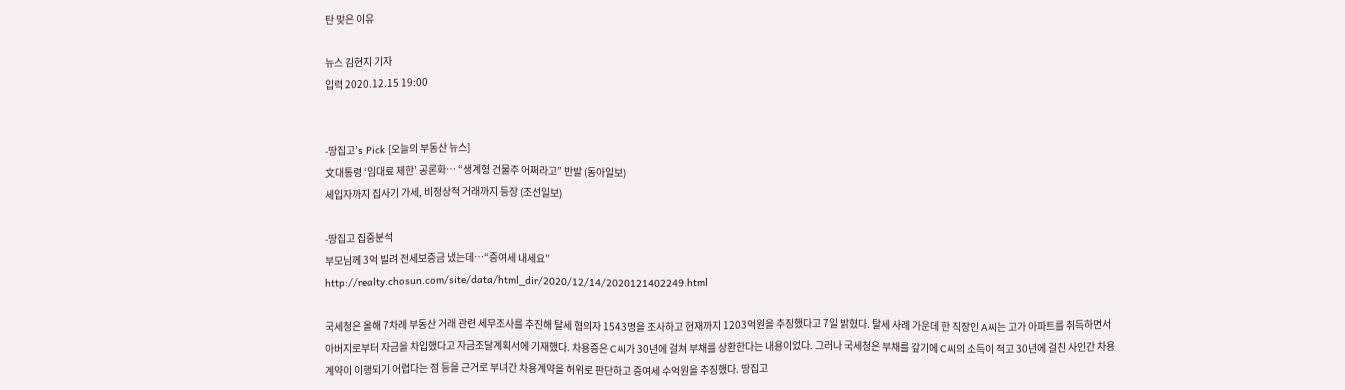탄 맞은 이유

뉴스 김현지 기자
입력 2020.12.15 19:00


-땅집고’s Pick [오늘의 부동산 뉴스]
文대통령 ‘임대료 제한’ 공론화… “생계형 건물주 어쩌라고” 반발 (동아일보)
세입자까지 집사기 가세, 비정상적 거래까지 등장 (조선일보)

-땅집고 집중분석
부모님께 3억 빌려 전세보증금 냈는데…“증여세 내세요”
http://realty.chosun.com/site/data/html_dir/2020/12/14/2020121402249.html

국세청은 올해 7차례 부동산 거래 관련 세무조사를 추진해 탈세 혐의자 1543명을 조사하고 현재까지 1203억원을 추징했다고 7일 밝혔다. 탈세 사례 가운데 한 직장인 A씨는 고가 아파트를 취득하면서 아버지로부터 자금을 차입했다고 자금조달계획서에 기재했다. 차용증은 C씨가 30년에 걸쳐 부채를 상환한다는 내용이었다. 그러나 국세청은 부채를 갚기에 C씨의 소득이 적고 30년에 걸친 사인간 차용계약이 이행되기 어렵다는 점 등을 근거로 부녀간 차용계약을 허위로 판단하고 증여세 수억원을 추징했다. 땅집고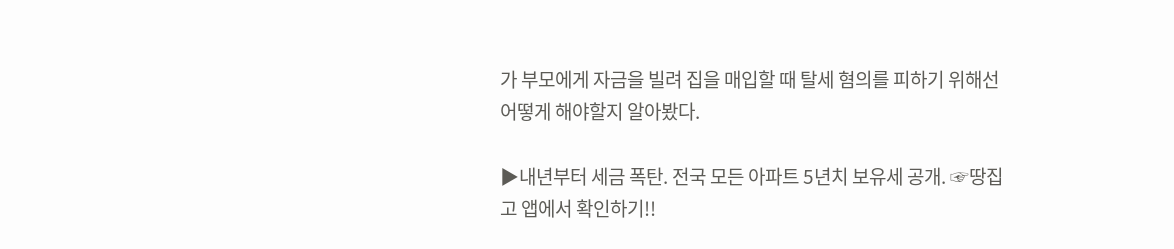가 부모에게 자금을 빌려 집을 매입할 때 탈세 혐의를 피하기 위해선 어떻게 해야할지 알아봤다.

▶내년부터 세금 폭탄. 전국 모든 아파트 5년치 보유세 공개. ☞땅집고 앱에서 확인하기!!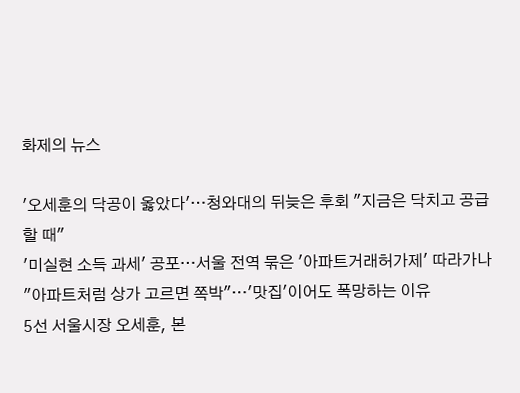화제의 뉴스

'오세훈의 닥공이 옳았다'…청와대의 뒤늦은 후회 "지금은 닥치고 공급할 때"
'미실현 소득 과세' 공포…서울 전역 묶은 '아파트거래허가제' 따라가나
"아파트처럼 상가 고르면 쪽박"…'맛집'이어도 폭망하는 이유
5선 서울시장 오세훈, 본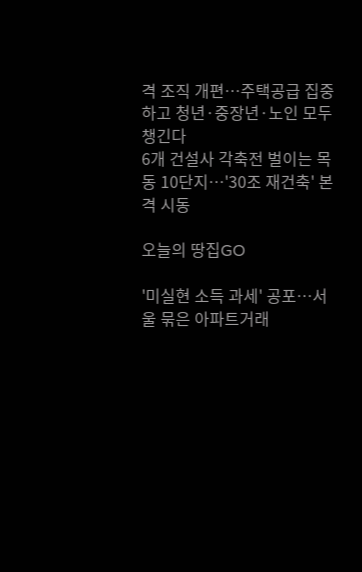격 조직 개편…주택공급 집중하고 청년·중장년·노인 모두 챙긴다
6개 건설사 각축전 벌이는 목동 10단지…'30조 재건축' 본격 시동

오늘의 땅집GO

'미실현 소득 과세' 공포…서울 묶은 아파트거래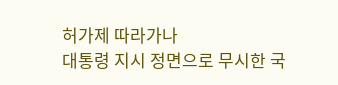허가제 따라가나
대통령 지시 정면으로 무시한 국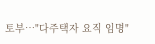토부…"다주택자 요직 임명"